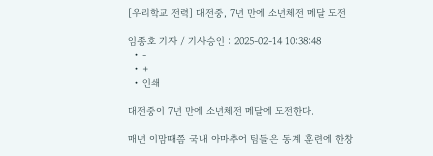[우리학교 전력] 대전중, 7년 만에 소년체전 메달 도전

임종호 기자 / 기사승인 : 2025-02-14 10:38:48
  • -
  • +
  • 인쇄

대전중이 7년 만에 소년체전 메달에 도전한다.

매년 이맘때쯤 국내 아마추어 팀들은 동계 훈련에 한창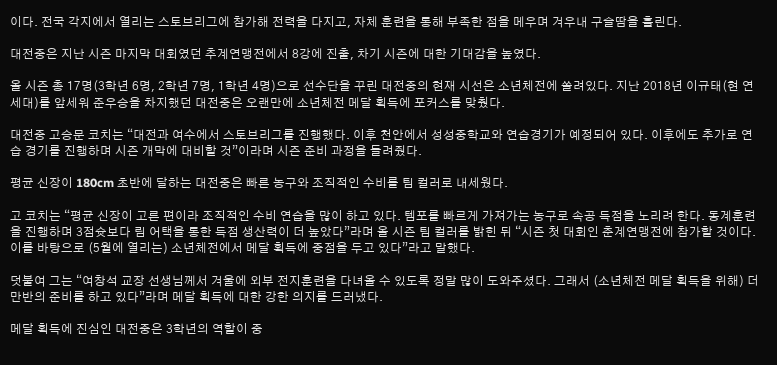이다. 전국 각지에서 열리는 스토브리그에 참가해 전력을 다지고, 자체 훈련을 통해 부족한 점을 메우며 겨우내 구슬땀을 흘린다.

대전중은 지난 시즌 마지막 대회였던 추계연맹전에서 8강에 진출, 차기 시즌에 대한 기대감을 높였다.

올 시즌 총 17명(3학년 6명, 2학년 7명, 1학년 4명)으로 선수단을 꾸린 대전중의 현재 시선은 소년체전에 쏠려있다. 지난 2018년 이규태(현 연세대)를 앞세워 준우승을 차지했던 대전중은 오랜만에 소년체전 메달 획득에 포커스를 맞췄다.

대전중 고승문 코치는 “대전과 여수에서 스토브리그를 진행했다. 이후 천안에서 성성중학교와 연습경기가 예정되어 있다. 이후에도 추가로 연습 경기를 진행하며 시즌 개막에 대비할 것”이라며 시즌 준비 과정을 들려줬다.

평균 신장이 180cm 초반에 달하는 대전중은 빠른 농구와 조직적인 수비를 팀 컬러로 내세웠다.

고 코치는 “평균 신장이 고른 편이라 조직적인 수비 연습을 많이 하고 있다. 템포를 빠르게 가져가는 농구로 속공 득점을 노리려 한다. 동계훈련을 진행하며 3점슛보다 림 어택을 통한 득점 생산력이 더 높았다”라며 올 시즌 팀 컬러를 밝힌 뒤 “시즌 첫 대회인 춘계연맹전에 참가할 것이다. 이를 바탕으로 (5월에 열리는) 소년체전에서 메달 획득에 중점을 두고 있다”라고 말했다.

덧붙여 그는 “여창석 교장 선생님께서 겨울에 외부 전지훈련을 다녀올 수 있도록 정말 많이 도와주셨다. 그래서 (소년체전 메달 획득을 위해) 더 만반의 준비를 하고 있다”라며 메달 획득에 대한 강한 의지를 드러냈다.

메달 획득에 진심인 대전중은 3학년의 역할이 중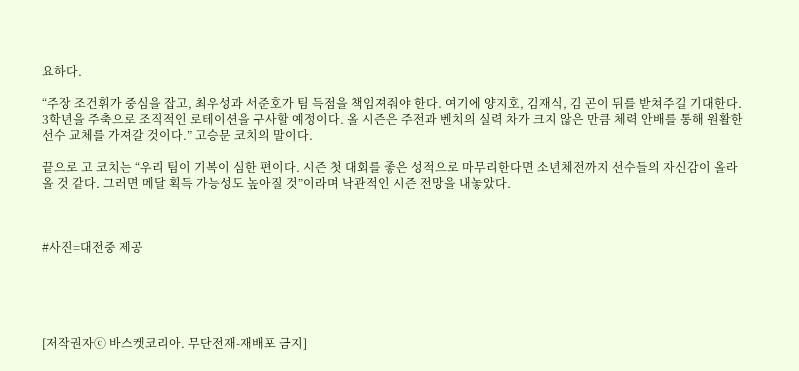요하다.

“주장 조건휘가 중심을 잡고, 최우성과 서준호가 팀 득점을 책임져줘야 한다. 여기에 양지호, 김재식, 김 곤이 뒤를 받쳐주길 기대한다. 3학년을 주축으로 조직적인 로테이션을 구사할 예정이다. 올 시즌은 주전과 벤치의 실력 차가 크지 않은 만큼 체력 안배를 통해 원활한 선수 교체를 가져갈 것이다.” 고승문 코치의 말이다.

끝으로 고 코치는 “우리 팀이 기복이 심한 편이다. 시즌 첫 대회를 좋은 성적으로 마무리한다면 소년체전까지 선수들의 자신감이 올라올 것 같다. 그러면 메달 획득 가능성도 높아질 것”이라며 낙관적인 시즌 전망을 내놓았다.



#사진=대전중 제공





[저작권자ⓒ 바스켓코리아. 무단전재-재배포 금지]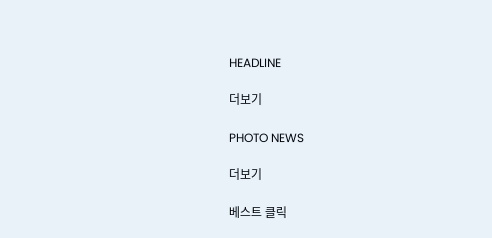HEADLINE

더보기

PHOTO NEWS

더보기

베스트 클릭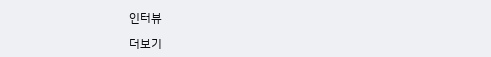인터뷰

더보기